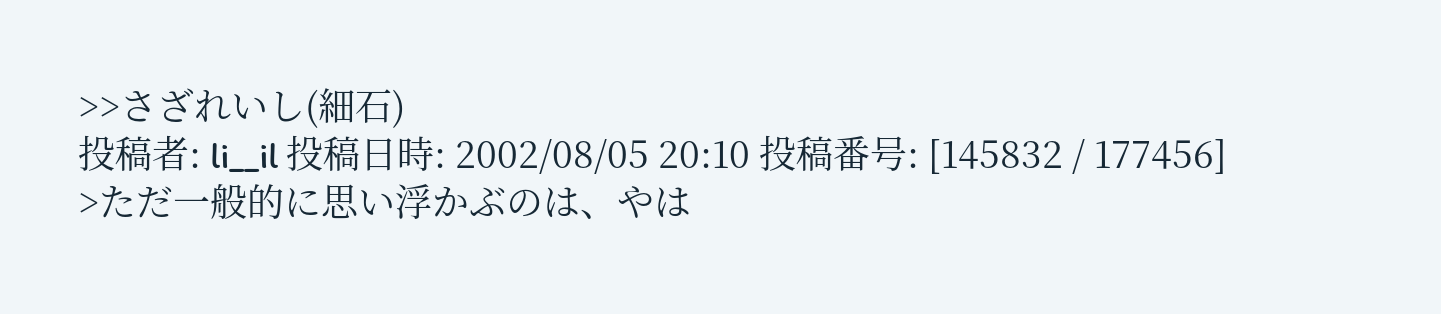>>さざれいし(細石)
投稿者: li__il 投稿日時: 2002/08/05 20:10 投稿番号: [145832 / 177456]
>ただ一般的に思い浮かぶのは、やは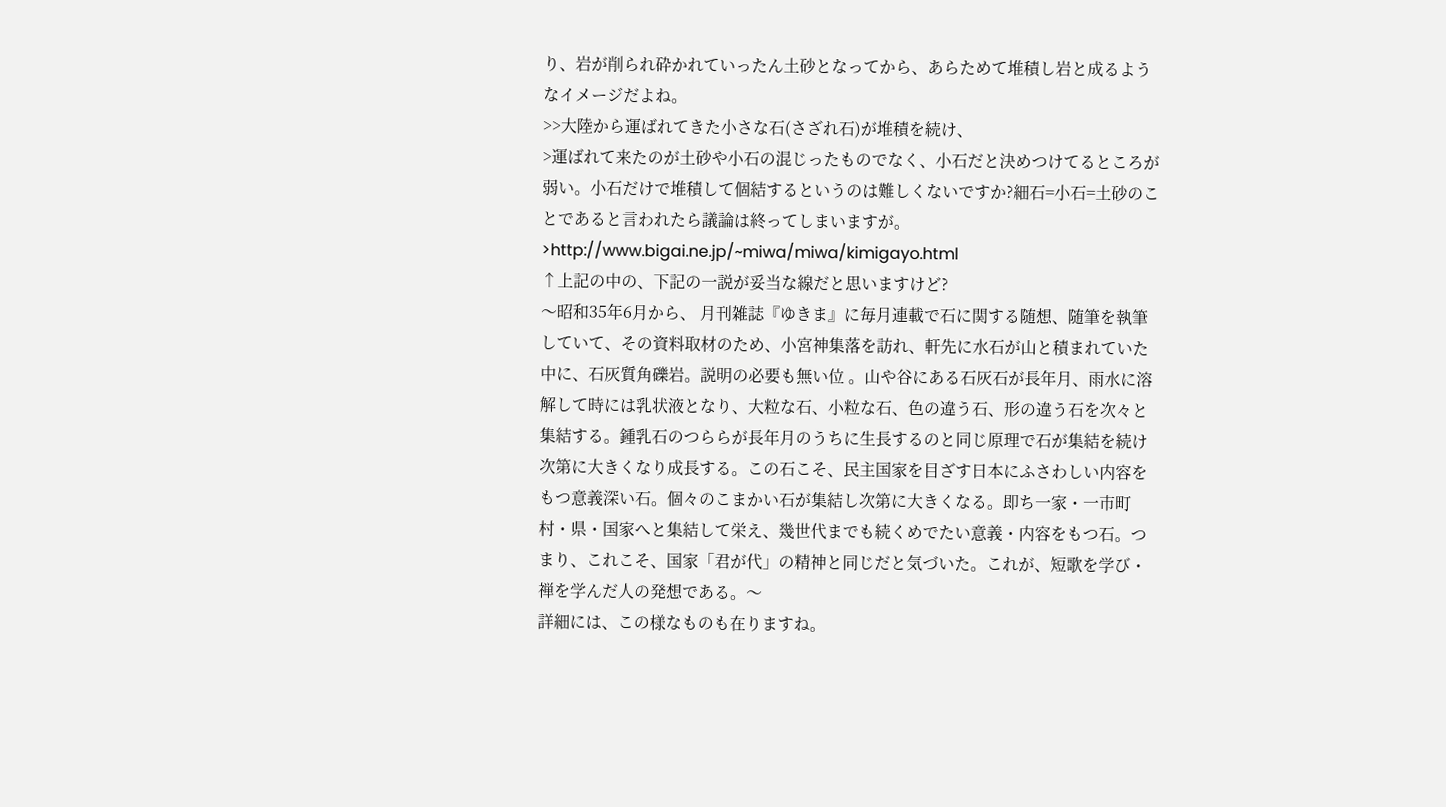り、岩が削られ砕かれていったん土砂となってから、あらためて堆積し岩と成るようなイメージだよね。
>>大陸から運ばれてきた小さな石(さざれ石)が堆積を続け、
>運ばれて来たのが土砂や小石の混じったものでなく、小石だと決めつけてるところが弱い。小石だけで堆積して個結するというのは難しくないですか?細石=小石=土砂のことであると言われたら議論は終ってしまいますが。
>http://www.bigai.ne.jp/~miwa/miwa/kimigayo.html
↑上記の中の、下記の一説が妥当な線だと思いますけど?
〜昭和35年6月から、 月刊雑誌『ゆきま』に毎月連載で石に関する随想、随筆を執筆していて、その資料取材のため、小宮神集落を訪れ、軒先に水石が山と積まれていた中に、石灰質角礫岩。説明の必要も無い位 。山や谷にある石灰石が長年月、雨水に溶解して時には乳状液となり、大粒な石、小粒な石、色の違う石、形の違う石を次々と集結する。鍾乳石のつららが長年月のうちに生長するのと同じ原理で石が集結を続け次第に大きくなり成長する。この石こそ、民主国家を目ざす日本にふさわしい内容をもつ意義深い石。個々のこまかい石が集結し次第に大きくなる。即ち一家・一市町村・県・国家へと集結して栄え、幾世代までも続くめでたい意義・内容をもつ石。つまり、これこそ、国家「君が代」の精神と同じだと気づいた。これが、短歌を学び・禅を学んだ人の発想である。〜
詳細には、この様なものも在りますね。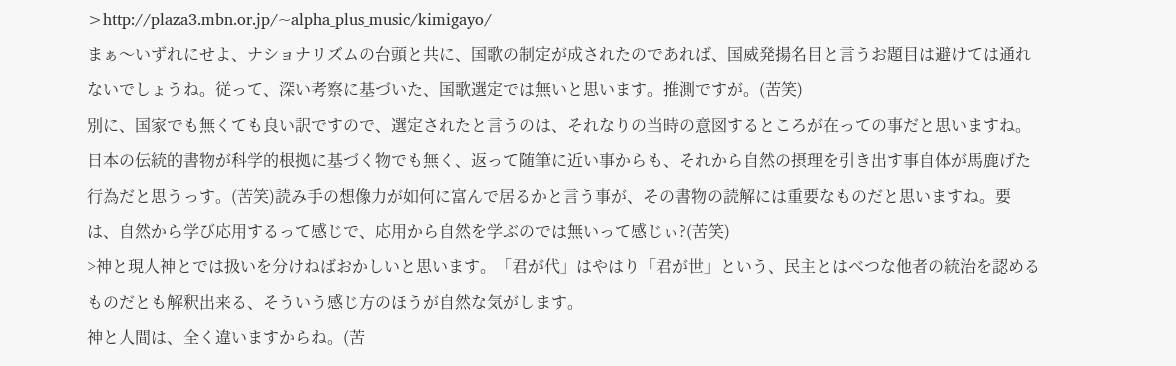>http://plaza3.mbn.or.jp/~alpha_plus_music/kimigayo/
まぁ〜いずれにせよ、ナショナリズムの台頭と共に、国歌の制定が成されたのであれば、国威発揚名目と言うお題目は避けては通れないでしょうね。従って、深い考察に基づいた、国歌選定では無いと思います。推測ですが。(苦笑)
別に、国家でも無くても良い訳ですので、選定されたと言うのは、それなりの当時の意図するところが在っての事だと思いますね。
日本の伝統的書物が科学的根拠に基づく物でも無く、返って随筆に近い事からも、それから自然の摂理を引き出す事自体が馬鹿げた行為だと思うっす。(苦笑)読み手の想像力が如何に富んで居るかと言う事が、その書物の読解には重要なものだと思いますね。要は、自然から学び応用するって感じで、応用から自然を学ぶのでは無いって感じぃ?(苦笑)
>神と現人神とでは扱いを分けねばおかしいと思います。「君が代」はやはり「君が世」という、民主とはべつな他者の統治を認めるものだとも解釈出来る、そういう感じ方のほうが自然な気がします。
神と人間は、全く違いますからね。(苦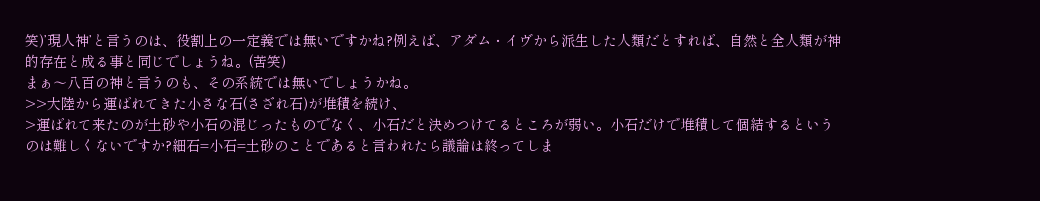笑)’現人神’と言うのは、役割上の一定義では無いですかね?例えば、アダム・イヴから派生した人類だとすれば、自然と全人類が神的存在と成る事と同じでしょうね。(苦笑)
まぁ〜八百の神と言うのも、その系統では無いでしょうかね。
>>大陸から運ばれてきた小さな石(さざれ石)が堆積を続け、
>運ばれて来たのが土砂や小石の混じったものでなく、小石だと決めつけてるところが弱い。小石だけで堆積して個結するというのは難しくないですか?細石=小石=土砂のことであると言われたら議論は終ってしま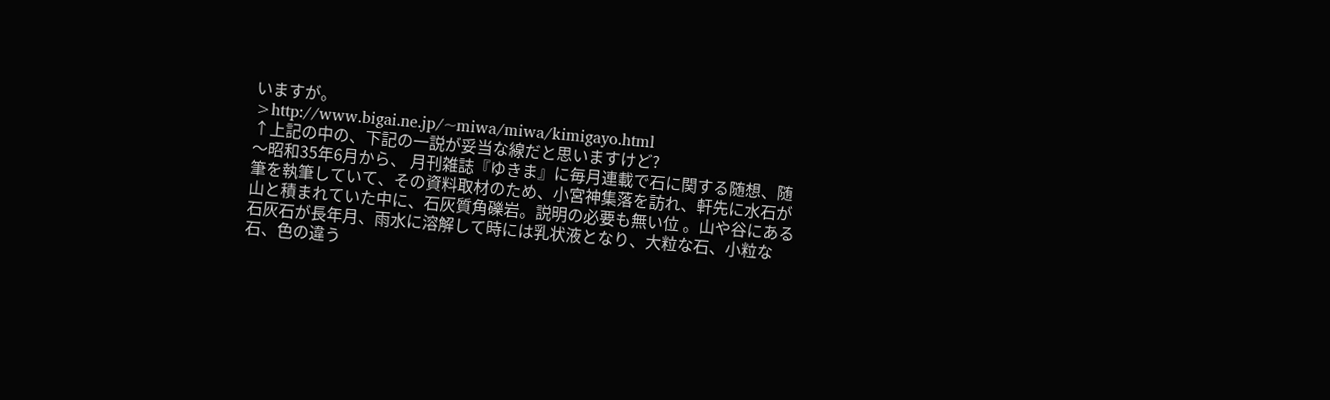いますが。
>http://www.bigai.ne.jp/~miwa/miwa/kimigayo.html
↑上記の中の、下記の一説が妥当な線だと思いますけど?
〜昭和35年6月から、 月刊雑誌『ゆきま』に毎月連載で石に関する随想、随筆を執筆していて、その資料取材のため、小宮神集落を訪れ、軒先に水石が山と積まれていた中に、石灰質角礫岩。説明の必要も無い位 。山や谷にある石灰石が長年月、雨水に溶解して時には乳状液となり、大粒な石、小粒な石、色の違う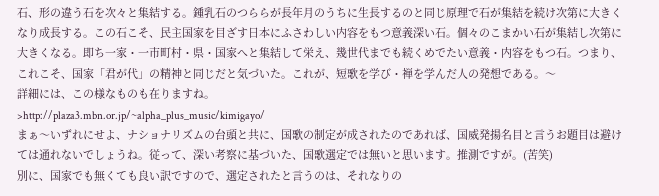石、形の違う石を次々と集結する。鍾乳石のつららが長年月のうちに生長するのと同じ原理で石が集結を続け次第に大きくなり成長する。この石こそ、民主国家を目ざす日本にふさわしい内容をもつ意義深い石。個々のこまかい石が集結し次第に大きくなる。即ち一家・一市町村・県・国家へと集結して栄え、幾世代までも続くめでたい意義・内容をもつ石。つまり、これこそ、国家「君が代」の精神と同じだと気づいた。これが、短歌を学び・禅を学んだ人の発想である。〜
詳細には、この様なものも在りますね。
>http://plaza3.mbn.or.jp/~alpha_plus_music/kimigayo/
まぁ〜いずれにせよ、ナショナリズムの台頭と共に、国歌の制定が成されたのであれば、国威発揚名目と言うお題目は避けては通れないでしょうね。従って、深い考察に基づいた、国歌選定では無いと思います。推測ですが。(苦笑)
別に、国家でも無くても良い訳ですので、選定されたと言うのは、それなりの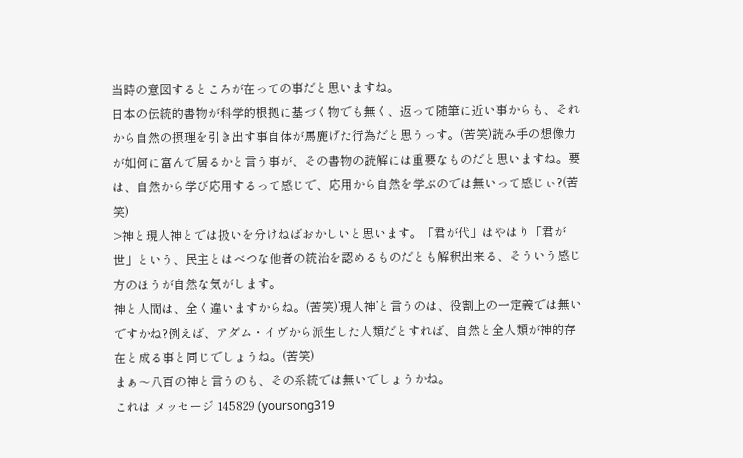当時の意図するところが在っての事だと思いますね。
日本の伝統的書物が科学的根拠に基づく物でも無く、返って随筆に近い事からも、それから自然の摂理を引き出す事自体が馬鹿げた行為だと思うっす。(苦笑)読み手の想像力が如何に富んで居るかと言う事が、その書物の読解には重要なものだと思いますね。要は、自然から学び応用するって感じで、応用から自然を学ぶのでは無いって感じぃ?(苦笑)
>神と現人神とでは扱いを分けねばおかしいと思います。「君が代」はやはり「君が世」という、民主とはべつな他者の統治を認めるものだとも解釈出来る、そういう感じ方のほうが自然な気がします。
神と人間は、全く違いますからね。(苦笑)’現人神’と言うのは、役割上の一定義では無いですかね?例えば、アダム・イヴから派生した人類だとすれば、自然と全人類が神的存在と成る事と同じでしょうね。(苦笑)
まぁ〜八百の神と言うのも、その系統では無いでしょうかね。
これは メッセージ 145829 (yoursong319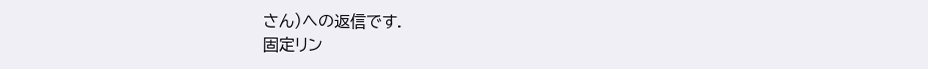さん)への返信です.
固定リン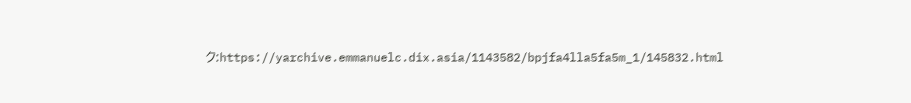ク:https://yarchive.emmanuelc.dix.asia/1143582/bpjfa4lla5fa5m_1/145832.html